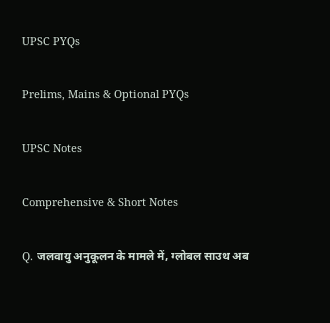UPSC PYQs

Prelims, Mains & Optional PYQs

UPSC Notes

Comprehensive & Short Notes

Q. जलवायु अनुकूलन के मामले में, ग्लोबल साउथ अब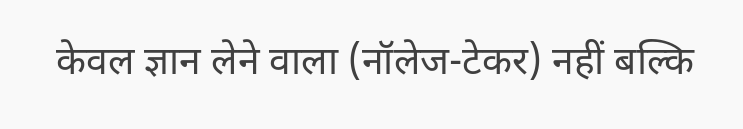केवल ज्ञान लेने वाला (नॉलेज-टेकर) नहीं बल्कि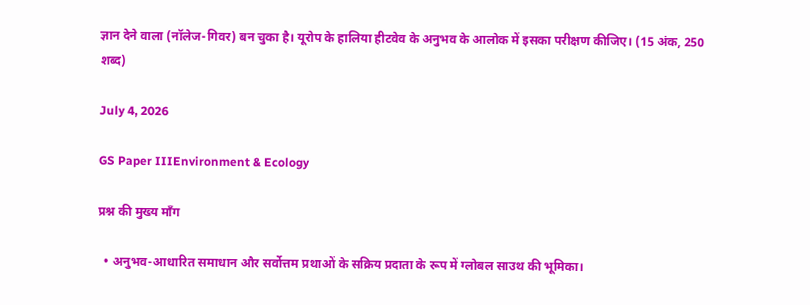ज्ञान देने वाला (नॉलेज-गिवर) बन चुका है। यूरोप के हालिया हीटवेव के अनुभव के आलोक में इसका परीक्षण कीजिए। (15 अंक, 250 शब्द)

July 4, 2026

GS Paper IIIEnvironment & Ecology

प्रश्न की मुख्य माँग

  • अनुभव-आधारित समाधान और सर्वोत्तम प्रथाओं के सक्रिय प्रदाता के रूप में ग्लोबल साउथ की भूमिका।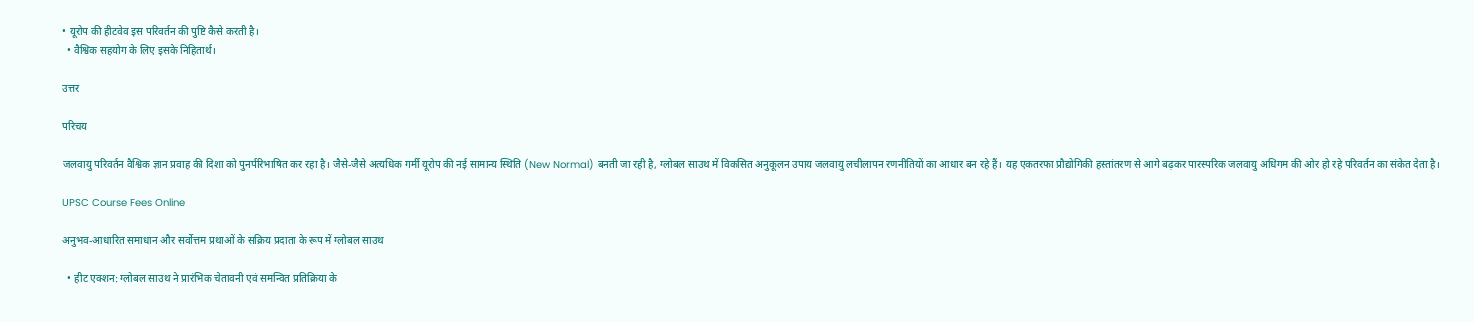• यूरोप की हीटवेव इस परिवर्तन की पुष्टि कैसे करती है।
  • वैश्विक सहयोग के लिए इसके निहितार्थ।

उत्तर

परिचय

जलवायु परिवर्तन वैश्विक ज्ञान प्रवाह की दिशा को पुनर्परिभाषित कर रहा है। जैसे-जैसे अत्यधिक गर्मी यूरोप की नई सामान्य स्थिति (New Normal) बनती जा रही है, ग्लोबल साउथ में विकसित अनुकूलन उपाय जलवायु लचीलापन रणनीतियों का आधार बन रहे हैं। यह एकतरफा प्रौद्योगिकी हस्तांतरण से आगे बढ़कर पारस्परिक जलवायु अधिगम की ओर हो रहे परिवर्तन का संकेत देता है।

UPSC Course Fees Online

अनुभव-आधारित समाधान और सर्वोत्तम प्रथाओं के सक्रिय प्रदाता के रूप में ग्लोबल साउथ

  • हीट एक्शन: ग्लोबल साउथ ने प्रारंभिक चेतावनी एवं समन्वित प्रतिक्रिया के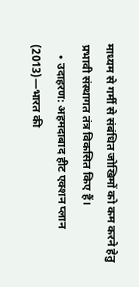माध्यम से गर्मी से संबंधित जोखिमों को कम करने हेतु प्रभावी संस्थागत तंत्र विकसित किए हैं।
    • उदाहरण: अहमदाबाद हीट एक्शन प्लान (2013)—भारत की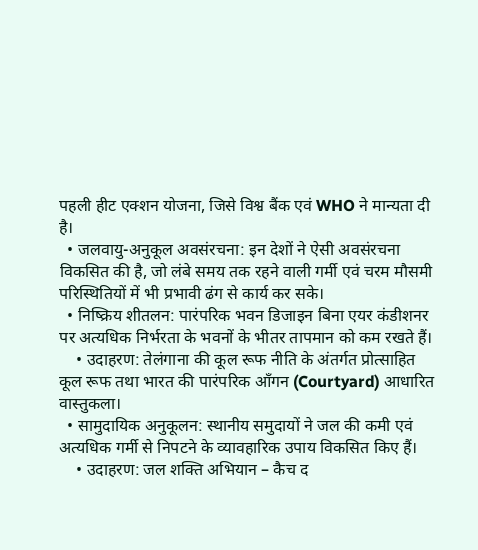पहली हीट एक्शन योजना, जिसे विश्व बैंक एवं WHO ने मान्यता दी है।
  • जलवायु-अनुकूल अवसंरचना: इन देशों ने ऐसी अवसंरचना विकसित की है, जो लंबे समय तक रहने वाली गर्मी एवं चरम मौसमी परिस्थितियों में भी प्रभावी ढंग से कार्य कर सके।
  • निष्क्रिय शीतलन: पारंपरिक भवन डिजाइन बिना एयर कंडीशनर पर अत्यधिक निर्भरता के भवनों के भीतर तापमान को कम रखते हैं।
    • उदाहरण: तेलंगाना की कूल रूफ नीति के अंतर्गत प्रोत्साहित कूल रूफ तथा भारत की पारंपरिक आँगन (Courtyard) आधारित वास्तुकला।
  • सामुदायिक अनुकूलन: स्थानीय समुदायों ने जल की कमी एवं अत्यधिक गर्मी से निपटने के व्यावहारिक उपाय विकसित किए हैं।
    • उदाहरण: जल शक्ति अभियान – कैच द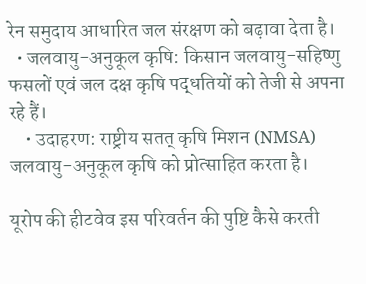रेन समुदाय आधारित जल संरक्षण को बढ़ावा देता है।
  • जलवायु-अनुकूल कृषि: किसान जलवायु-सहिष्णु फसलों एवं जल दक्ष कृषि पद्धतियों को तेजी से अपना रहे हैं।
    • उदाहरण: राष्ट्रीय सतत् कृषि मिशन (NMSA) जलवायु-अनुकूल कृषि को प्रोत्साहित करता है।

यूरोप की हीटवेव इस परिवर्तन की पुष्टि कैसे करती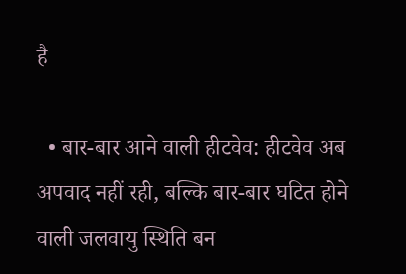है

  • बार-बार आने वाली हीटवेव: हीटवेव अब अपवाद नहीं रही, बल्कि बार-बार घटित होने वाली जलवायु स्थिति बन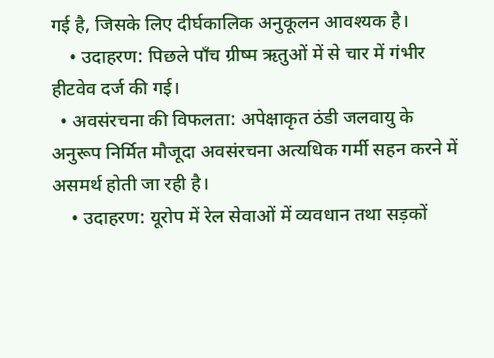गई है, जिसके लिए दीर्घकालिक अनुकूलन आवश्यक है।
    • उदाहरण: पिछले पाँच ग्रीष्म ऋतुओं में से चार में गंभीर हीटवेव दर्ज की गई।
  • अवसंरचना की विफलता: अपेक्षाकृत ठंडी जलवायु के अनुरूप निर्मित मौजूदा अवसंरचना अत्यधिक गर्मी सहन करने में असमर्थ होती जा रही है।
    • उदाहरण: यूरोप में रेल सेवाओं में व्यवधान तथा सड़कों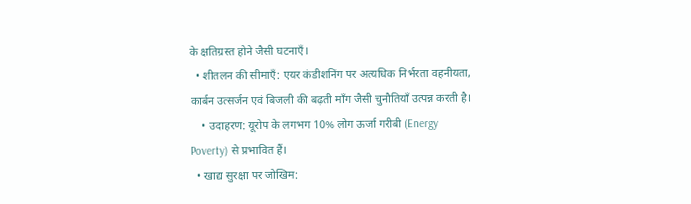के क्षतिग्रस्त होने जैसी घटनाएँ।
  • शीतलन की सीमाएँ: एयर कंडीशनिंग पर अत्यधिक निर्भरता वहनीयता, कार्बन उत्सर्जन एवं बिजली की बढ़ती माँग जैसी चुनौतियाँ उत्पन्न करती है।
    • उदाहरण: यूरोप के लगभग 10% लोग ऊर्जा गरीबी (Energy Poverty) से प्रभावित हैं।
  • खाद्य सुरक्षा पर जोखिम: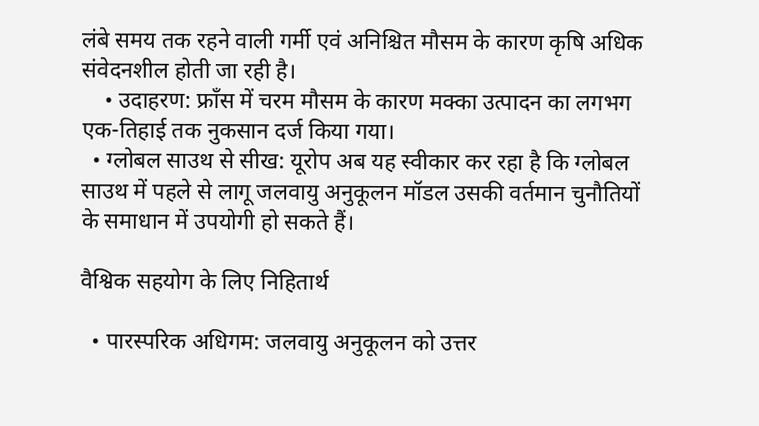लंबे समय तक रहने वाली गर्मी एवं अनिश्चित मौसम के कारण कृषि अधिक संवेदनशील होती जा रही है।
    • उदाहरण: फ्राँस में चरम मौसम के कारण मक्का उत्पादन का लगभग एक-तिहाई तक नुकसान दर्ज किया गया।
  • ग्लोबल साउथ से सीख: यूरोप अब यह स्वीकार कर रहा है कि ग्लोबल साउथ में पहले से लागू जलवायु अनुकूलन मॉडल उसकी वर्तमान चुनौतियों के समाधान में उपयोगी हो सकते हैं।

वैश्विक सहयोग के लिए निहितार्थ

  • पारस्परिक अधिगम: जलवायु अनुकूलन को उत्तर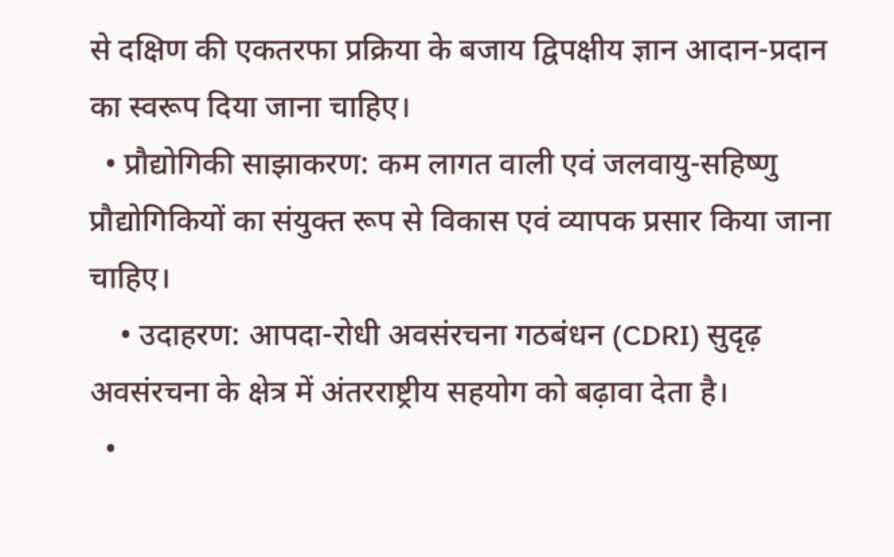से दक्षिण की एकतरफा प्रक्रिया के बजाय द्विपक्षीय ज्ञान आदान-प्रदान का स्वरूप दिया जाना चाहिए।
  • प्रौद्योगिकी साझाकरण: कम लागत वाली एवं जलवायु-सहिष्णु प्रौद्योगिकियों का संयुक्त रूप से विकास एवं व्यापक प्रसार किया जाना चाहिए।
    • उदाहरण: आपदा-रोधी अवसंरचना गठबंधन (CDRI) सुदृढ़ अवसंरचना के क्षेत्र में अंतरराष्ट्रीय सहयोग को बढ़ावा देता है।
  •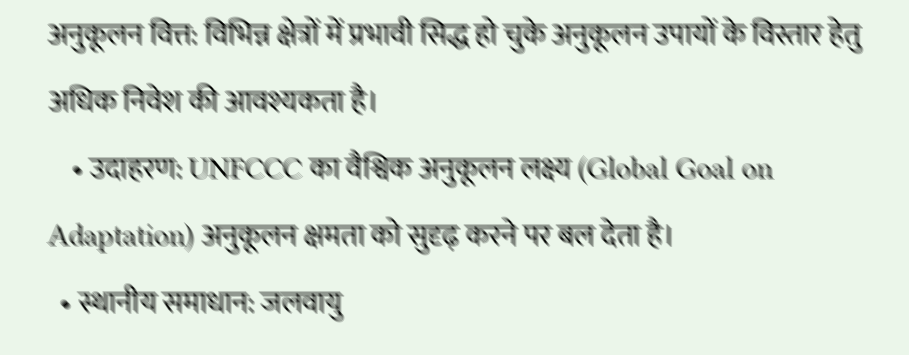अनुकूलन वित्त: विभिन्न क्षेत्रों में प्रभावी सिद्ध हो चुके अनुकूलन उपायों के विस्तार हेतु अधिक निवेश की आवश्यकता है।
    • उदाहरण: UNFCCC का वैश्विक अनुकूलन लक्ष्य (Global Goal on Adaptation) अनुकूलन क्षमता को सुदृढ़ करने पर बल देता है।
  • स्थानीय समाधान: जलवायु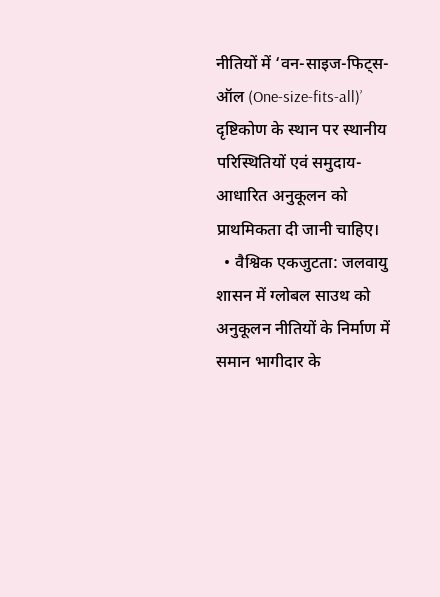नीतियों में ‘वन-साइज-फिट्स-ऑल (One-size-fits-all)’ दृष्टिकोण के स्थान पर स्थानीय परिस्थितियों एवं समुदाय-आधारित अनुकूलन को प्राथमिकता दी जानी चाहिए।
  • वैश्विक एकजुटता: जलवायु शासन में ग्लोबल साउथ को अनुकूलन नीतियों के निर्माण में समान भागीदार के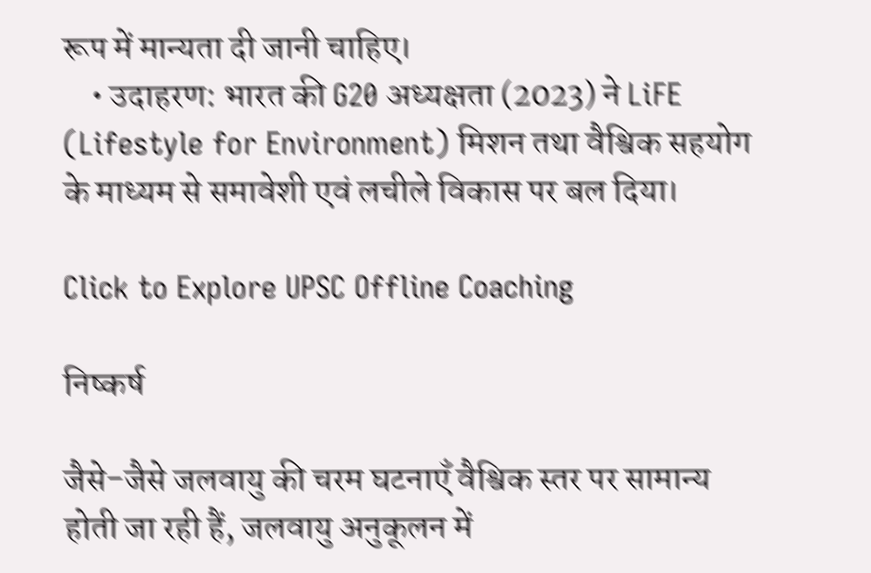रूप में मान्यता दी जानी चाहिए।
    • उदाहरण: भारत की G20 अध्यक्षता (2023) ने LiFE (Lifestyle for Environment) मिशन तथा वैश्विक सहयोग के माध्यम से समावेशी एवं लचीले विकास पर बल दिया।

Click to Explore UPSC Offline Coaching

निष्कर्ष

जैसे-जैसे जलवायु की चरम घटनाएँ वैश्विक स्तर पर सामान्य होती जा रही हैं, जलवायु अनुकूलन में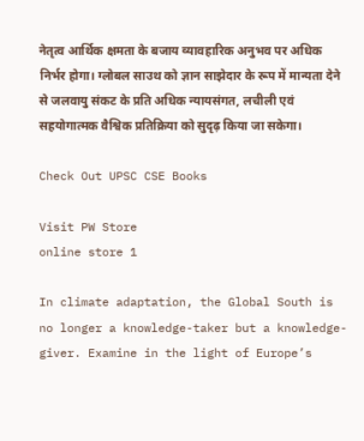नेतृत्व आर्थिक क्षमता के बजाय व्यावहारिक अनुभव पर अधिक निर्भर होगा। ग्लोबल साउथ को ज्ञान साझेदार के रूप में मान्यता देने से जलवायु संकट के प्रति अधिक न्यायसंगत, लचीली एवं सहयोगात्मक वैश्विक प्रतिक्रिया को सुदृढ़ किया जा सकेगा।

Check Out UPSC CSE Books

Visit PW Store
online store 1

In climate adaptation, the Global South is no longer a knowledge-taker but a knowledge-giver. Examine in the light of Europe’s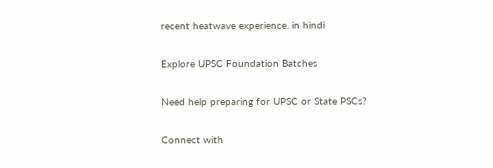recent heatwave experience. in hindi

Explore UPSC Foundation Batches

Need help preparing for UPSC or State PSCs?

Connect with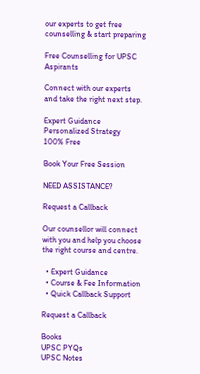our experts to get free counselling & start preparing

Free Counselling for UPSC Aspirants

Connect with our experts and take the right next step.

Expert Guidance
Personalized Strategy
100% Free

Book Your Free Session

NEED ASSISTANCE?

Request a Callback

Our counsellor will connect with you and help you choose the right course and centre.

  • Expert Guidance
  • Course & Fee Information
  • Quick Callback Support

Request a Callback

Books
UPSC PYQs
UPSC Notes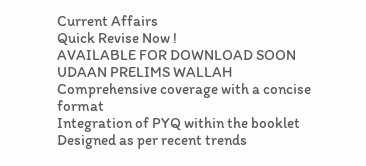Current Affairs
Quick Revise Now !
AVAILABLE FOR DOWNLOAD SOON
UDAAN PRELIMS WALLAH
Comprehensive coverage with a concise format
Integration of PYQ within the booklet
Designed as per recent trends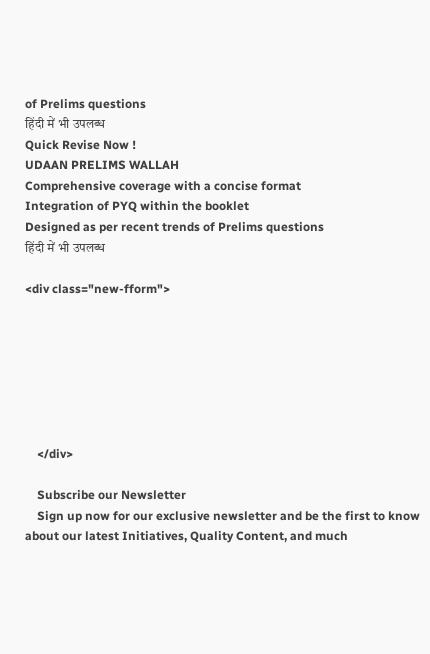of Prelims questions
हिंदी में भी उपलब्ध
Quick Revise Now !
UDAAN PRELIMS WALLAH
Comprehensive coverage with a concise format
Integration of PYQ within the booklet
Designed as per recent trends of Prelims questions
हिंदी में भी उपलब्ध

<div class="new-fform">







    </div>

    Subscribe our Newsletter
    Sign up now for our exclusive newsletter and be the first to know about our latest Initiatives, Quality Content, and much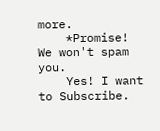more.
    *Promise! We won't spam you.
    Yes! I want to Subscribe.